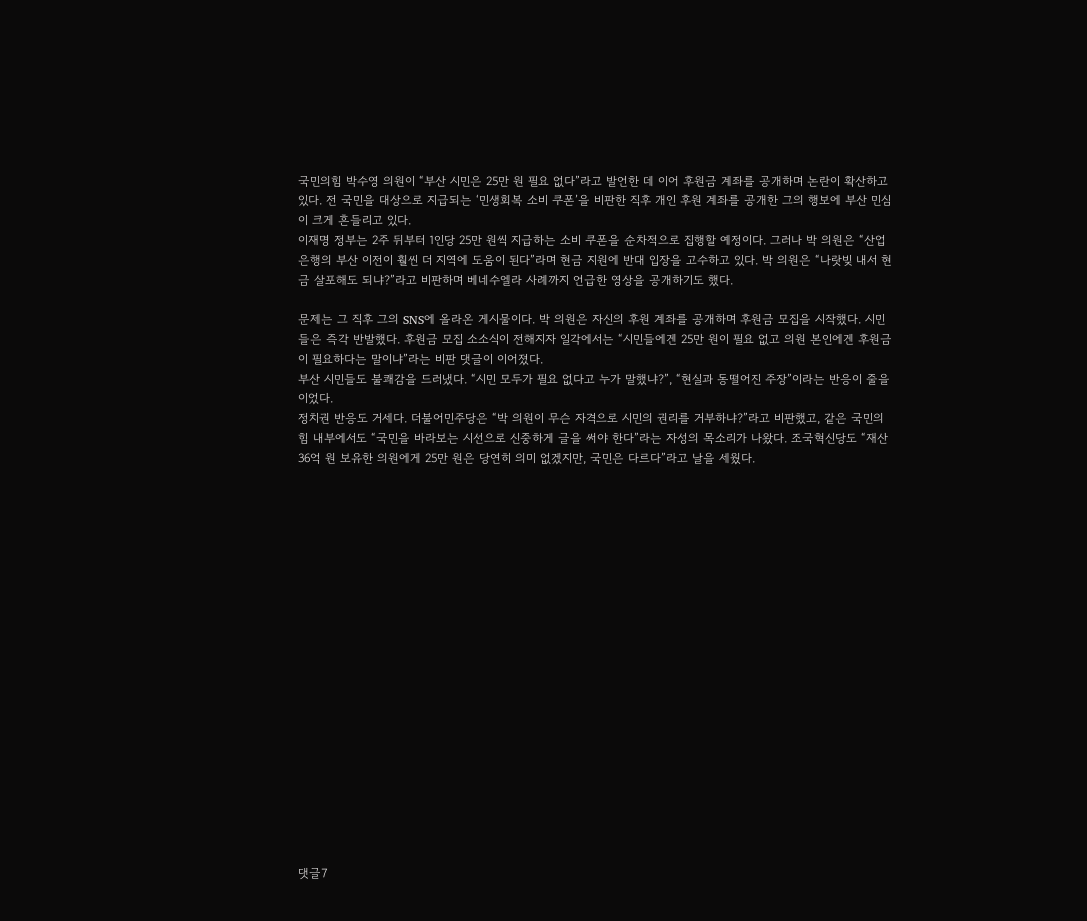국민의힘 박수영 의원이 “부산 시민은 25만 원 필요 없다”라고 발언한 데 이어 후원금 계좌를 공개하며 논란이 확산하고 있다. 전 국민을 대상으로 지급되는 ‘민생회복 소비 쿠폰’을 비판한 직후 개인 후원 계좌를 공개한 그의 행보에 부산 민심이 크게 흔들리고 있다.
이재명 정부는 2주 뒤부터 1인당 25만 원씩 지급하는 소비 쿠폰을 순차적으로 집행할 예정이다. 그러나 박 의원은 “산업은행의 부산 이전이 훨씬 더 지역에 도움이 된다”라며 현금 지원에 반대 입장을 고수하고 있다. 박 의원은 “나랏빚 내서 현금 살포해도 되냐?”라고 비판하며 베네수엘라 사례까지 언급한 영상을 공개하기도 했다.

문제는 그 직후 그의 SNS에 올라온 게시물이다. 박 의원은 자신의 후원 계좌를 공개하며 후원금 모집을 시작했다. 시민들은 즉각 반발했다. 후원금 모집 소소식이 전해지자 일각에서는 “시민들에겐 25만 원이 필요 없고 의원 본인에겐 후원금이 필요하다는 말이냐”라는 비판 댓글이 이어졌다.
부산 시민들도 불쾌감을 드러냈다. “시민 모두가 필요 없다고 누가 말했냐?”, “현실과 동떨어진 주장”이라는 반응이 줄을 이었다.
정치권 반응도 거세다. 더불어민주당은 “박 의원이 무슨 자격으로 시민의 권리를 거부하냐?”라고 비판했고, 같은 국민의힘 내부에서도 “국민을 바라보는 시선으로 신중하게 글을 써야 한다”라는 자성의 목소리가 나왔다. 조국혁신당도 “재산 36억 원 보유한 의원에게 25만 원은 당연히 의미 없겠지만, 국민은 다르다”라고 날을 세웠다.




















댓글7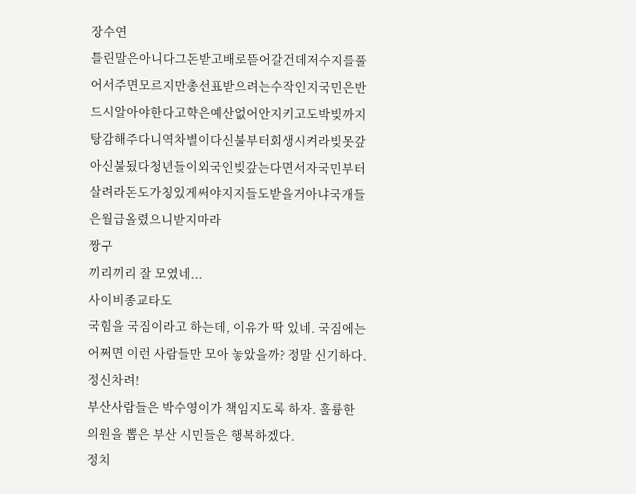장수연
틀린말은아니다그돈받고배로뜯어갈건데저수지를풀어서주면모르지만총선표받으려는수작인지국민은반드시알아야한다고햑은예산없어안지키고도박빚까지탕감해주다니역차별이다신불부터회생시켜라빚못갚아신불됬다청년들이외국인빚갚는다면서자국민부터살려라돈도가칭있게써야지지들도받을거아냐국개들은월급올렸으니받지마라
짱구
끼리끼리 잘 모였네...
사이비종교타도
국힘을 국짐이라고 하는데, 이유가 딱 있네. 국짐에는 어쩌면 이런 사람들만 모아 놓았을까? 정말 신기하다.
정신차려!
부산사람들은 박수영이가 책임지도록 하자. 훌륭한 의원을 뽑은 부산 시민들은 행복하겠다.
정치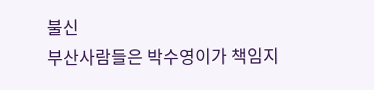불신
부산사람들은 박수영이가 책임지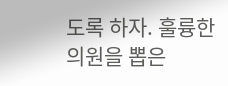도록 하자. 훌륭한 의원을 뽑은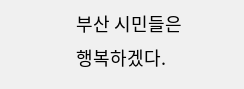부산 시민들은 행복하겠다.